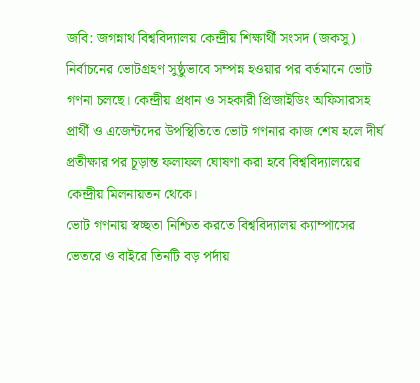জবি: জগন্নাথ বিশ্ববিদ্যালয় কেন্দ্রীয় শিক্ষার্থী সংসদ (জকসু) নির্বাচনের ভোটগ্রহণ সুষ্ঠুভাবে সম্পন্ন হওয়ার পর বর্তমানে ভোট গণনা চলছে। কেন্দ্রীয় প্রধান ও সহকারী প্রিজাইডিং অফিসারসহ প্রার্থী ও এজেন্টদের উপস্থিতিতে ভোট গণনার কাজ শেষ হলে দীর্ঘ প্রতীক্ষার পর চূড়ান্ত ফলাফল ঘোষণা করা হবে বিশ্ববিদ্যালয়ের কেন্দ্রীয় মিলনায়তন থেকে।
ভোট গণনায় স্বচ্ছতা নিশ্চিত করতে বিশ্ববিদ্যালয় ক্যাম্পাসের ভেতরে ও বাইরে তিনটি বড় পর্দায়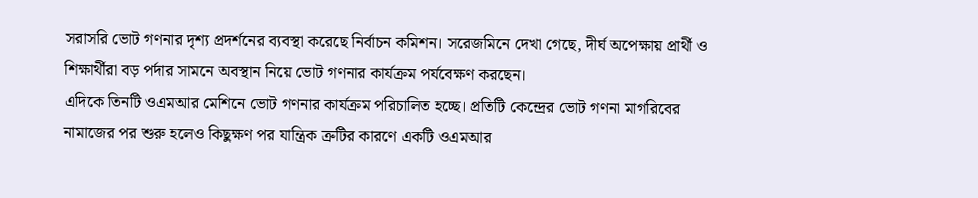সরাসরি ভোট গণনার দৃশ্য প্রদর্শনের ব্যবস্থা করেছে নির্বাচন কমিশন। সরেজমিনে দেখা গেছে, দীর্ঘ অপেক্ষায় প্রার্থী ও শিক্ষার্থীরা বড় পর্দার সামনে অবস্থান নিয়ে ভোট গণনার কার্যক্রম পর্যবেক্ষণ করছেন।
এদিকে তিনটি ওএমআর মেশিনে ভোট গণনার কার্যক্রম পরিচালিত হচ্ছে। প্রতিটি কেন্দ্রের ভোট গণনা মাগরিবের নামাজের পর শুরু হলেও কিছুক্ষণ পর যান্ত্রিক ত্রুটির কারণে একটি ওএমআর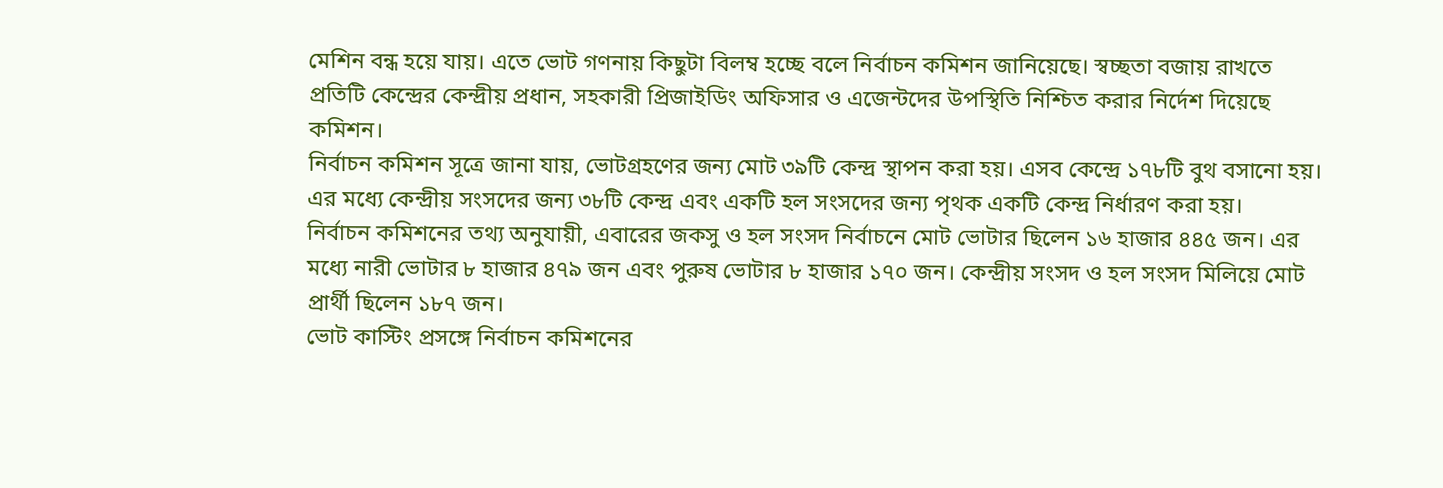মেশিন বন্ধ হয়ে যায়। এতে ভোট গণনায় কিছুটা বিলম্ব হচ্ছে বলে নির্বাচন কমিশন জানিয়েছে। স্বচ্ছতা বজায় রাখতে প্রতিটি কেন্দ্রের কেন্দ্রীয় প্রধান, সহকারী প্রিজাইডিং অফিসার ও এজেন্টদের উপস্থিতি নিশ্চিত করার নির্দেশ দিয়েছে কমিশন।
নির্বাচন কমিশন সূত্রে জানা যায়, ভোটগ্রহণের জন্য মোট ৩৯টি কেন্দ্র স্থাপন করা হয়। এসব কেন্দ্রে ১৭৮টি বুথ বসানো হয়। এর মধ্যে কেন্দ্রীয় সংসদের জন্য ৩৮টি কেন্দ্র এবং একটি হল সংসদের জন্য পৃথক একটি কেন্দ্র নির্ধারণ করা হয়।
নির্বাচন কমিশনের তথ্য অনুযায়ী, এবারের জকসু ও হল সংসদ নির্বাচনে মোট ভোটার ছিলেন ১৬ হাজার ৪৪৫ জন। এর মধ্যে নারী ভোটার ৮ হাজার ৪৭৯ জন এবং পুরুষ ভোটার ৮ হাজার ১৭০ জন। কেন্দ্রীয় সংসদ ও হল সংসদ মিলিয়ে মোট প্রার্থী ছিলেন ১৮৭ জন।
ভোট কাস্টিং প্রসঙ্গে নির্বাচন কমিশনের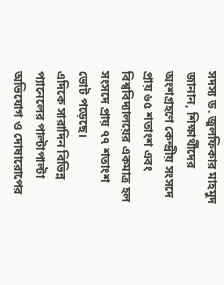সদস্য ড. জুলফিকার মাহমুদ জানান, শিক্ষার্থীদের অংশগ্রহণে কেন্দ্রীয় সংসদে প্রায় ৬৫ শতাংশ এবং বিশ্ববিদ্যালয়ের একমাত্র হল সংসদে প্রায় ৭৭ শতাংশ ভোট পড়েছে।
এদিকে সারাদিন বিভিন্ন প্যানেলের পাল্টাপাল্টা অভিযোগ ও দোষারোপের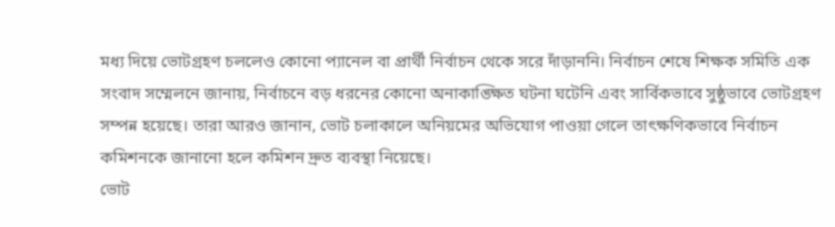মধ্য দিয়ে ভোটগ্রহণ চললেও কোনো প্যানেল বা প্রার্থী নির্বাচন থেকে সরে দাঁড়াননি। নির্বাচন শেষে শিক্ষক সমিতি এক সংবাদ সম্মেলনে জানায়, নির্বাচনে বড় ধরনের কোনো অনাকাঙ্ক্ষিত ঘটনা ঘটেনি এবং সার্বিকভাবে সুষ্ঠুভাবে ভোটগ্রহণ সম্পন্ন হয়েছে। তারা আরও জানান, ভোট চলাকালে অনিয়মের অভিযোগ পাওয়া গেলে তাৎক্ষণিকভাবে নির্বাচন কমিশনকে জানানো হলে কমিশন দ্রুত ব্যবস্থা নিয়েছে।
ভোট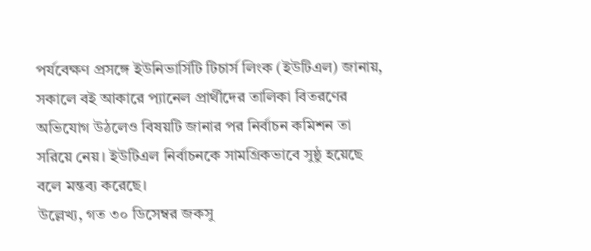পর্যবেক্ষণ প্রসঙ্গে ইউনিভার্সিটি টিচার্স লিংক (ইউটিএল) জানায়, সকালে বই আকারে প্যানেল প্রার্থীদের তালিকা বিতরণের অভিযোগ উঠলেও বিষয়টি জানার পর নির্বাচন কমিশন তা সরিয়ে নেয়। ইউটিএল নির্বাচনকে সামগ্রিকভাবে সুষ্ঠু হয়েছে বলে মন্তব্য করেছে।
উল্লেখ্য, গত ৩০ ডিসেম্বর জকসু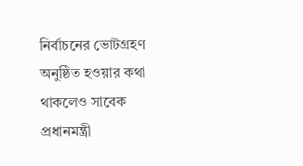নির্বাচনের ভোটগ্রহণ অনুষ্ঠিত হওয়ার কথা থাকলেও সাবেক প্রধানমন্ত্রী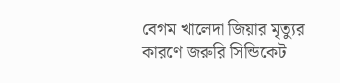বেগম খালেদা জিয়ার মৃত্যুর কারণে জরুরি সিন্ডিকেট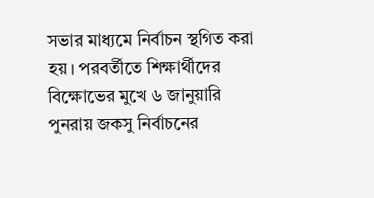সভার মাধ্যমে নির্বাচন স্থগিত করা হয়। পরবর্তীতে শিক্ষার্থীদের বিক্ষোভের মুখে ৬ জানুয়ারি পুনরায় জকসু নির্বাচনের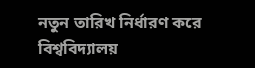নতুন তারিখ নির্ধারণ করে বিশ্ববিদ্যালয়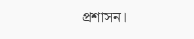প্রশাসন।